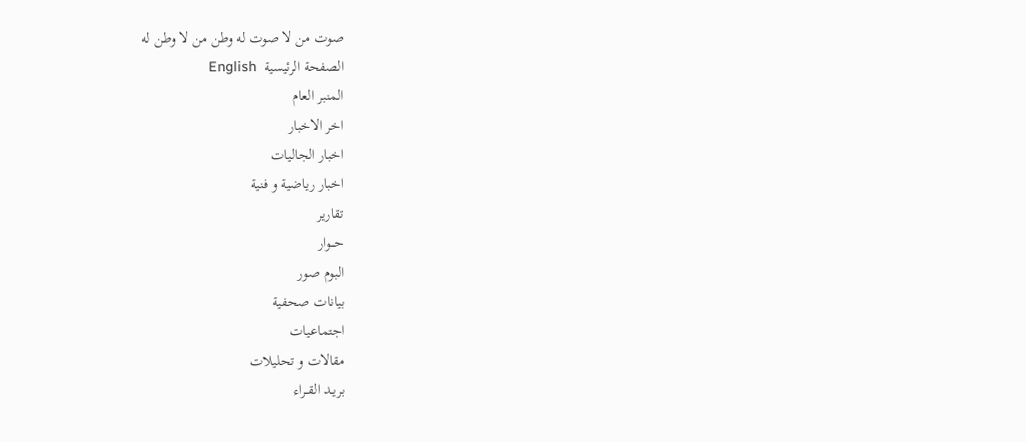صوت من لا صوت له وطن من لا وطن له
الصفحة الرئيسية  English
المنبر العام
اخر الاخبار
اخبار الجاليات
اخبار رياضية و فنية
تقارير
حـــوار
البوم صور
بيانات صحفية
اجتماعيات
مقالات و تحليلات
بريـد القــراء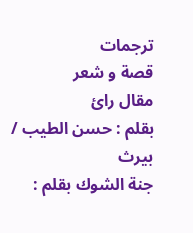ترجمات
قصة و شعر
مقال رائ
بقلم : حسن الطيب / بيرث
جنة الشوك بقلم :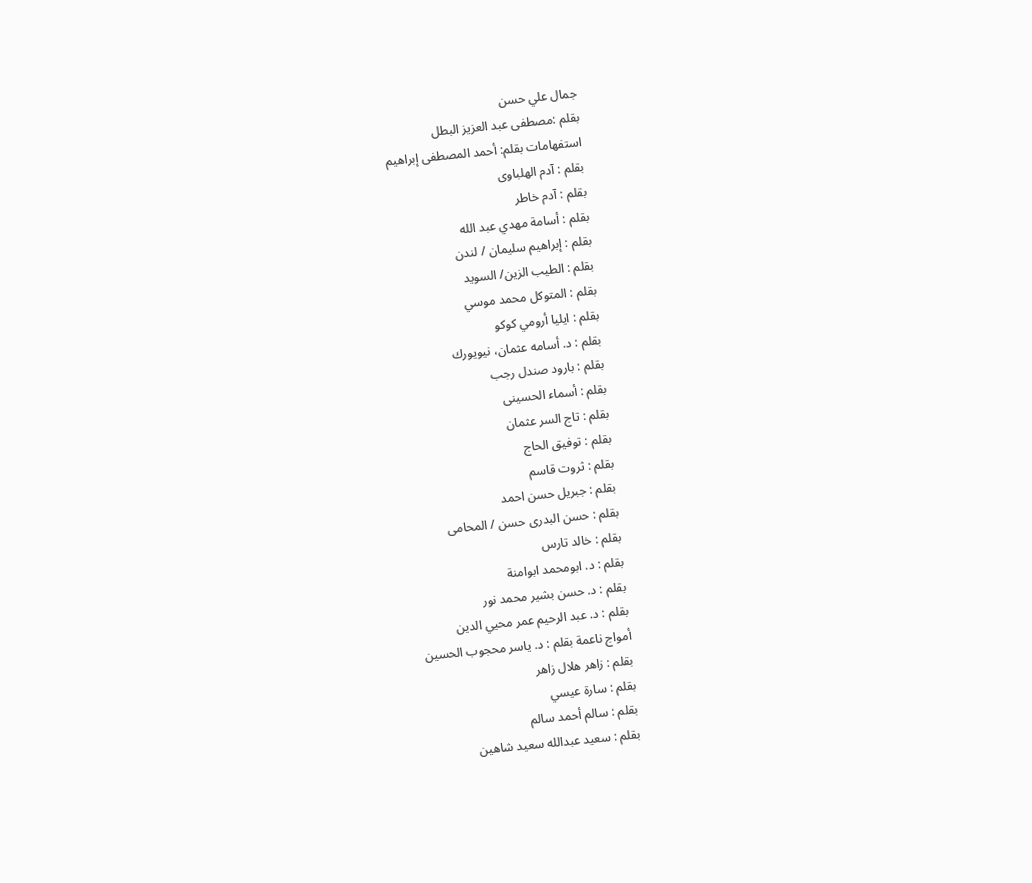جمال علي حسن
بقلم :مصطفى عبد العزيز البطل
استفهامات بقلم: أحمد المصطفى إبراهيم
بقلم : آدم الهلباوى
بقلم : آدم خاطر
بقلم : أسامة مهدي عبد الله
بقلم : إبراهيم سليمان / لندن
بقلم : الطيب الزين/ السويد
بقلم : المتوكل محمد موسي
بقلم : ايليا أرومي كوكو
بقلم : د. أسامه عثمان، نيويورك
بقلم : بارود صندل رجب
بقلم : أسماء الحسينى
بقلم : تاج السر عثمان
بقلم : توفيق الحاج
بقلم : ثروت قاسم
بقلم : جبريل حسن احمد
بقلم : حسن البدرى حسن / المحامى
بقلم : خالد تارس
بقلم : د. ابومحمد ابوامنة
بقلم : د. حسن بشير محمد نور
بقلم : د. عبد الرحيم عمر محيي الدين
أمواج ناعمة بقلم : د. ياسر محجوب الحسين
بقلم : زاهر هلال زاهر
بقلم : سارة عيسي
بقلم : سالم أحمد سالم
بقلم : سعيد عبدالله سعيد شاهين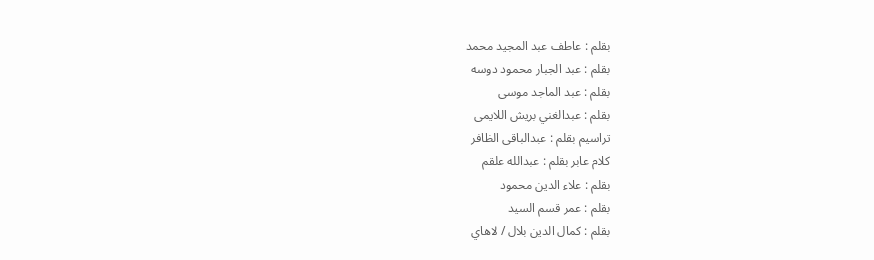بقلم : عاطف عبد المجيد محمد
بقلم : عبد الجبار محمود دوسه
بقلم : عبد الماجد موسى
بقلم : عبدالغني بريش اللايمى
تراسيم بقلم : عبدالباقى الظافر
كلام عابر بقلم : عبدالله علقم
بقلم : علاء الدين محمود
بقلم : عمر قسم السيد
بقلم : كمال الدين بلال / لاهاي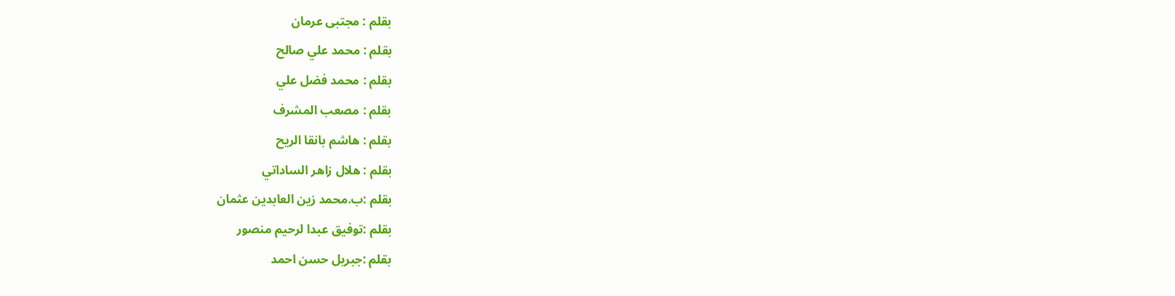بقلم : مجتبى عرمان
بقلم : محمد علي صالح
بقلم : محمد فضل علي
بقلم : مصعب المشرف
بقلم : هاشم بانقا الريح
بقلم : هلال زاهر الساداتي
بقلم :ب.محمد زين العابدين عثمان
بقلم :توفيق عبدا لرحيم منصور
بقلم :جبريل حسن احمد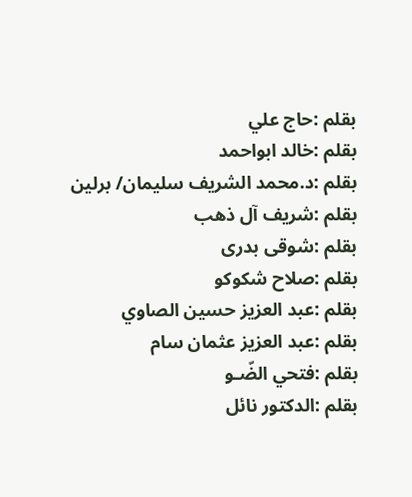بقلم :حاج علي
بقلم :خالد ابواحمد
بقلم :د.محمد الشريف سليمان/ برلين
بقلم :شريف آل ذهب
بقلم :شوقى بدرى
بقلم :صلاح شكوكو
بقلم :عبد العزيز حسين الصاوي
بقلم :عبد العزيز عثمان سام
بقلم :فتحي الضّـو
بقلم :الدكتور نائل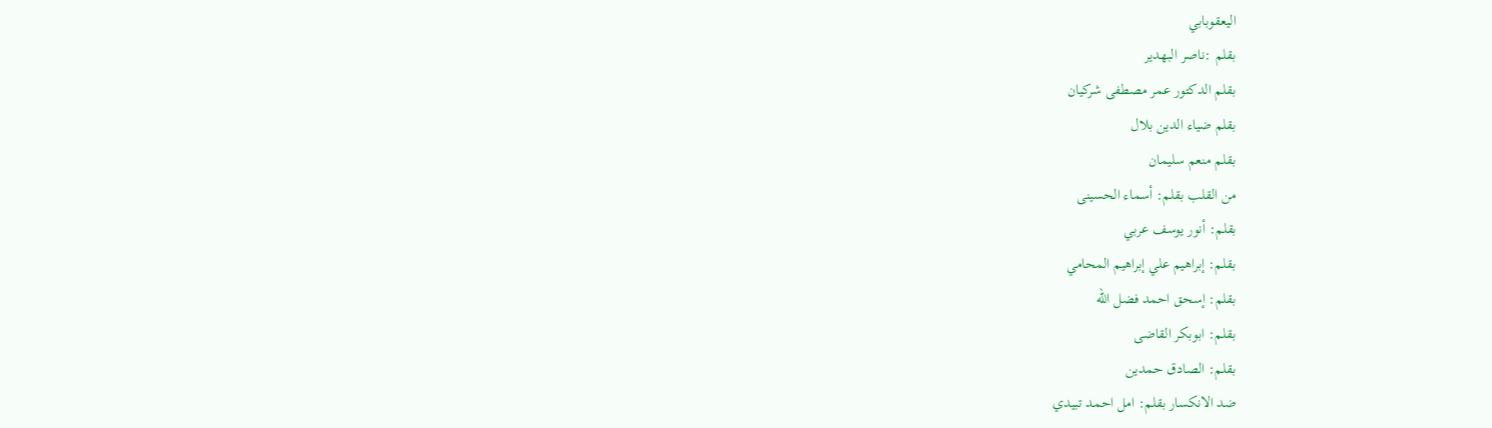اليعقوبابي
بقلم :ناصر البهدير
بقلم الدكتور عمر مصطفى شركيان
بقلم ضياء الدين بلال
بقلم منعم سليمان
من القلب بقلم: أسماء الحسينى
بقلم: أنور يوسف عربي
بقلم: إبراهيم علي إبراهيم المحامي
بقلم: إسحق احمد فضل الله
بقلم: ابوبكر القاضى
بقلم: الصادق حمدين
ضد الانكسار بقلم: امل احمد تبيدي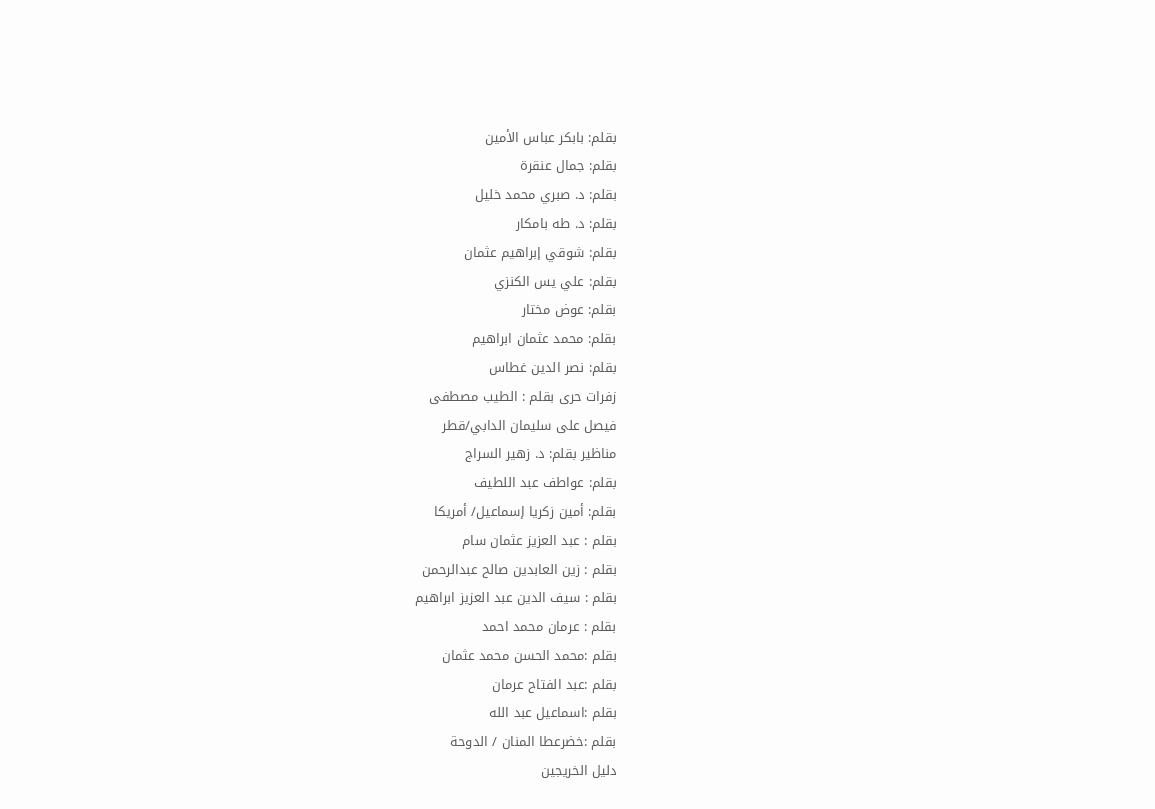بقلم: بابكر عباس الأمين
بقلم: جمال عنقرة
بقلم: د. صبري محمد خليل
بقلم: د. طه بامكار
بقلم: شوقي إبراهيم عثمان
بقلم: علي يس الكنزي
بقلم: عوض مختار
بقلم: محمد عثمان ابراهيم
بقلم: نصر الدين غطاس
زفرات حرى بقلم : الطيب مصطفى
فيصل على سليمان الدابي/قطر
مناظير بقلم: د. زهير السراج
بقلم: عواطف عبد اللطيف
بقلم: أمين زكريا إسماعيل/ أمريكا
بقلم : عبد العزيز عثمان سام
بقلم : زين العابدين صالح عبدالرحمن
بقلم : سيف الدين عبد العزيز ابراهيم
بقلم : عرمان محمد احمد
بقلم :محمد الحسن محمد عثمان
بقلم :عبد الفتاح عرمان
بقلم :اسماعيل عبد الله
بقلم :خضرعطا المنان / الدوحة
دليل الخريجين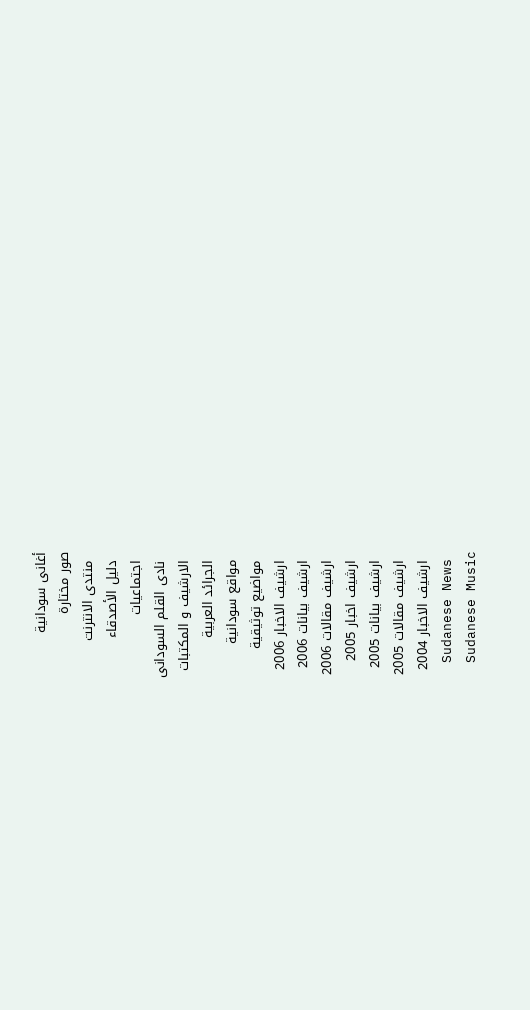أغانى سودانية
صور مختارة
  منتدى الانترنت
  دليل الأصدقاء
  اجتماعيات
  نادى القلم السودانى
  الارشيف و المكتبات
  الجرائد العربية
  مواقع سودانية
  مواضيع توثيقية
  ارشيف الاخبار 2006
  ارشيف بيانات 2006
  ارشيف مقالات 2006
  ارشيف اخبار 2005
  ارشيف بيانات 2005
  ارشيف مقالات 2005
  ارشيف الاخبار 2004
  Sudanese News
  Sudanese Music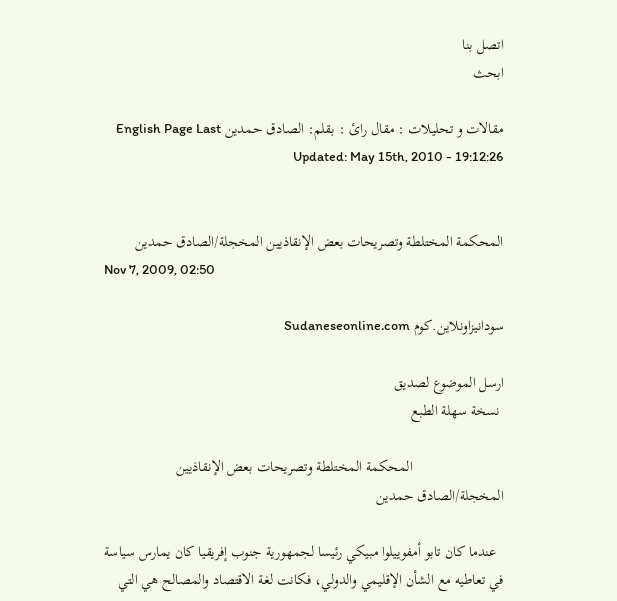اتصل بنا
ابحث

مقالات و تحليلات : مقال رائ : بقلم: الصادق حمدين English Page Last Updated: May 15th, 2010 - 19:12:26


المحكمة المختلطة وتصريحات بعض الإنقاذيين المخجلة/الصادق حمدين
Nov 7, 2009, 02:50

سودانيزاونلاين.كوم Sudaneseonline.com

ارسل الموضوع لصديق
 نسخة سهلة الطبع

                        المحكمة المختلطة وتصريحات بعض الإنقاذيين المخجلة/الصادق حمدين

  عندما كان تابو أمفوييلوا مبيكي رئيسا لجمهورية جنوب إفريقيا كان يمارس سياسة في تعاطيه مع الشأن الإقليمي والدولي، فكانت لغة الاقتصاد والمصالح هي التي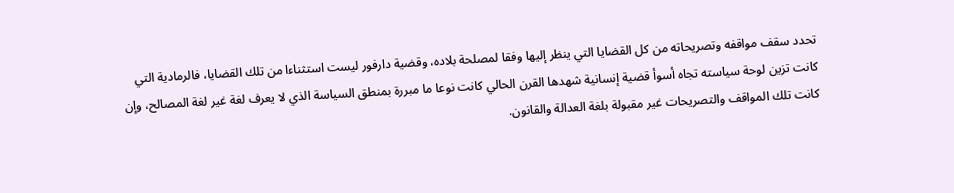تحدد سقف مواقفه وتصريحاته من كل القضايا التي ينظر إليها وفقا لمصلحة بلاده، وقضية دارفور ليست استثناءا من تلك القضايا، فالرمادية التي كانت تزين لوحة سياسته تجاه أسوأ قضية إنسانية شهدها القرن الحالي كانت نوعا ما مبررة بمنطق السياسة الذي لا يعرف لغة غير لغة المصالح، وإن كانت تلك المواقف والتصريحات غير مقبولة بلغة العدالة والقانون.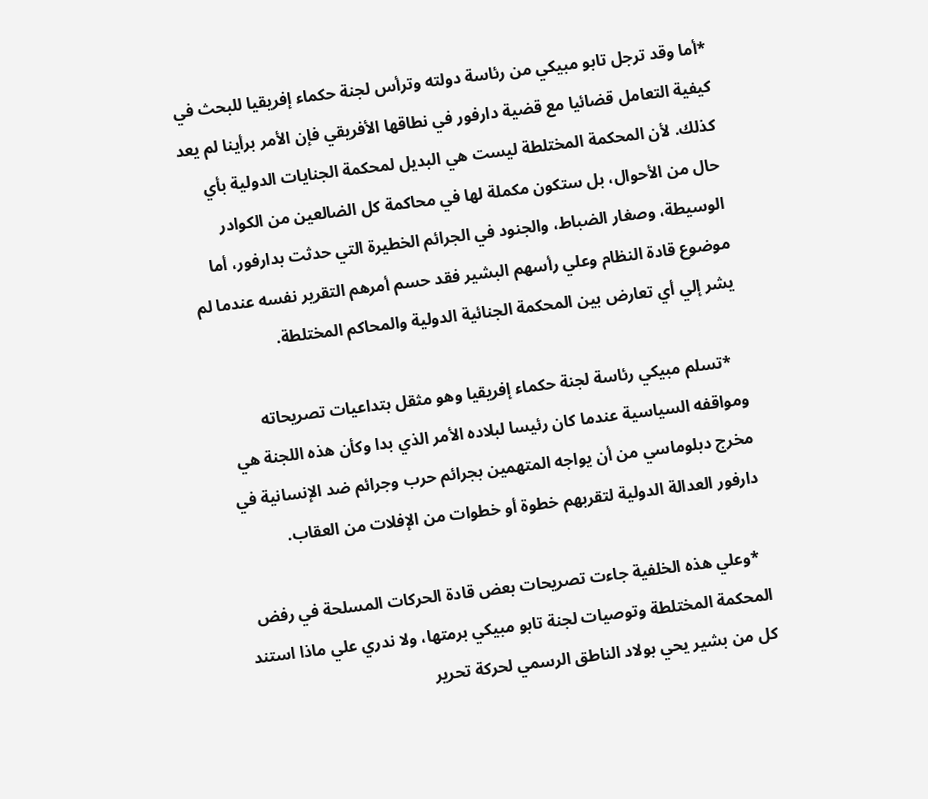*أما وقد ترجل تابو مبيكي من رئاسة دولته وترأس لجنة حكماء إفريقيا للبحث في كيفية التعامل قضائيا مع قضية دارفور في نطاقها الأفريقي فإن الأمر برأينا لم يعد كذلك. لأن المحكمة المختلطة ليست هي البديل لمحكمة الجنايات الدولية بأي حال من الأحوال، بل ستكون مكملة لها في محاكمة كل الضالعين من الكوادر الوسيطة، وصغار الضباط، والجنود في الجرائم الخطيرة التي حدثت بدارفور، أما موضوع قادة النظام وعلي رأسهم البشير فقد حسم أمرهم التقرير نفسه عندما لم يشر إلي أي تعارض بين المحكمة الجنائية الدولية والمحاكم المختلطة.

   *تسلم مبيكي رئاسة لجنة حكماء إفريقيا وهو مثقل بتداعيات تصريحاته ومواقفه السياسية عندما كان رئيسا لبلاده الأمر الذي بدا وكأن هذه اللجنة هي مخرج دبلوماسي من أن يواجه المتهمين بجرائم حرب وجرائم ضد الإنسانية في دارفور العدالة الدولية لتقربهم خطوة أو خطوات من الإفلات من العقاب.

  *وعلي هذه الخلفية جاءت تصريحات بعض قادة الحركات المسلحة في رفض المحكمة المختلطة وتوصيات لجنة تابو مبيكي برمتها، ولا ندري علي ماذا استند كل من بشير يحي بولاد الناطق الرسمي لحركة تحرير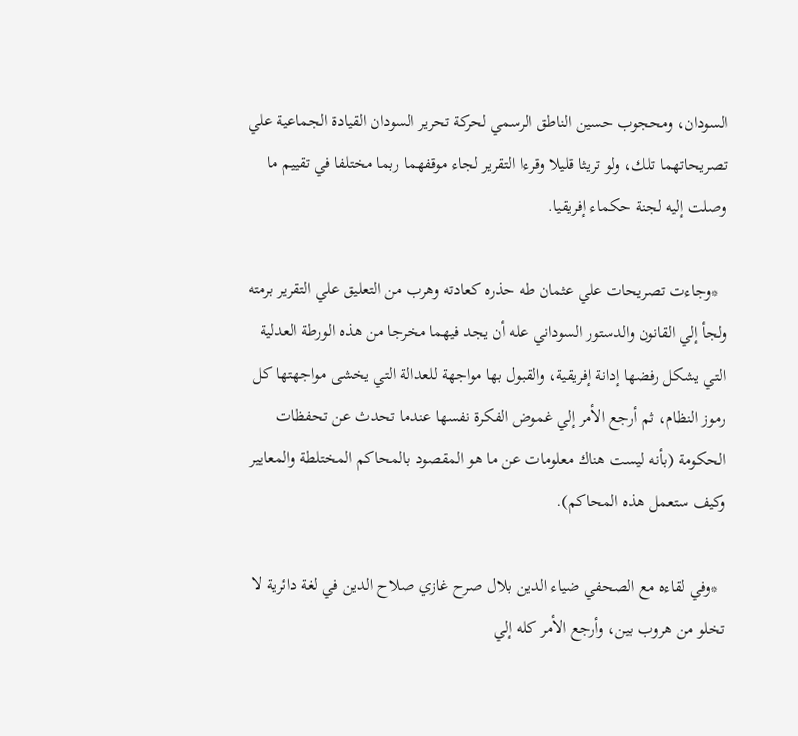السودان، ومحجوب حسين الناطق الرسمي لحركة تحرير السودان القيادة الجماعية علي تصريحاتهما تلك، ولو تريثا قليلا وقرءا التقرير لجاء موقفهما ربما مختلفا في تقييم ما وصلت إليه لجنة حكماء إفريقيا.

  *وجاءت تصريحات علي عثمان طه حذره كعادته وهرب من التعليق علي التقرير برمته ولجأ إلي القانون والدستور السوداني عله أن يجد فيهما مخرجا من هذه الورطة العدلية التي يشكل رفضها إدانة إفريقية، والقبول بها مواجهة للعدالة التي يخشى مواجهتها كل رموز النظام، ثم أرجع الأمر إلي غموض الفكرة نفسها عندما تحدث عن تحفظات الحكومة (بأنه ليست هناك معلومات عن ما هو المقصود بالمحاكم المختلطة والمعايير وكيف ستعمل هذه المحاكم).

  *وفي لقاءه مع الصحفي ضياء الدين بلال صرح غازي صلاح الدين في لغة دائرية لا تخلو من هروب بين، وأرجع الأمر كله إلي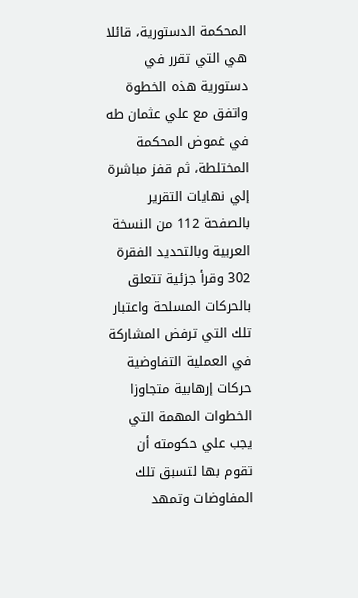المحكمة الدستورية، قائلا هي التي تقرر في دستورية هذه الخطوة واتفق مع علي عثمان طه في غموض المحكمة المختلطة، ثم قفز مباشرة إلي نهايات التقرير بالصفحة 112 من النسخة العربية وبالتحديد الفقرة 302 وقرأ جزئية تتعلق بالحركات المسلحة واعتبار تلك التي ترفض المشاركة في العملية التفاوضية حركات إرهابية متجاوزا الخطوات المهمة التي يجب علي حكومته أن تقوم بها لتسبق تلك المفاوضات وتمهد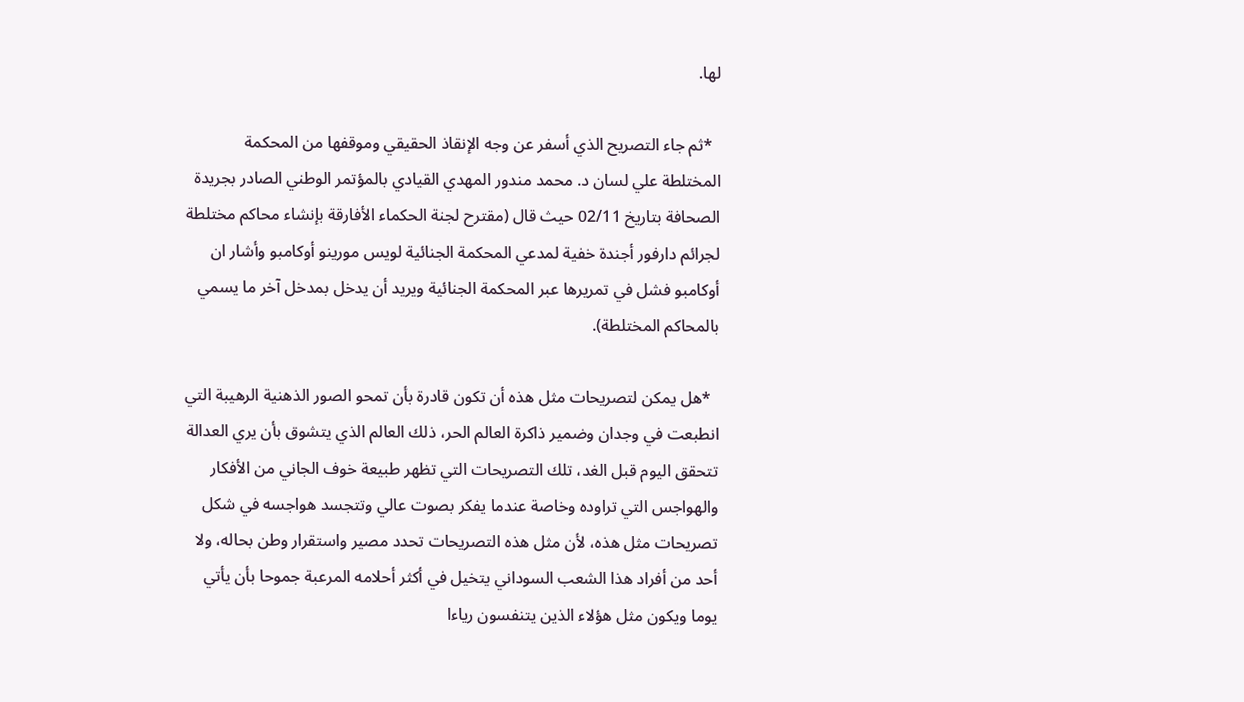لها.

  *ثم جاء التصريح الذي أسفر عن وجه الإنقاذ الحقيقي وموقفها من المحكمة المختلطة علي لسان د. محمد مندور المهدي القيادي بالمؤتمر الوطني الصادر بجريدة الصحافة بتاريخ 02/11 حيث قال (مقترح لجنة الحكماء الأفارقة بإنشاء محاكم مختلطة لجرائم دارفور أجندة خفية لمدعي المحكمة الجنائية لويس مورينو أوكامبو وأشار ان أوكامبو فشل في تمريرها عبر المحكمة الجنائية ويريد أن يدخل بمدخل آخر ما يسمي بالمحاكم المختلطة).

  *هل يمكن لتصريحات مثل هذه أن تكون قادرة بأن تمحو الصور الذهنية الرهيبة التي انطبعت في وجدان وضمير ذاكرة العالم الحر، ذلك العالم الذي يتشوق بأن يري العدالة تتحقق اليوم قبل الغد، تلك التصريحات التي تظهر طبيعة خوف الجاني من الأفكار والهواجس التي تراوده وخاصة عندما يفكر بصوت عالي وتتجسد هواجسه في شكل تصريحات مثل هذه، لأن مثل هذه التصريحات تحدد مصير واستقرار وطن بحاله، ولا أحد من أفراد هذا الشعب السوداني يتخيل في أكثر أحلامه المرعبة جموحا بأن يأتي يوما ويكون مثل هؤلاء الذين يتنفسون رياءا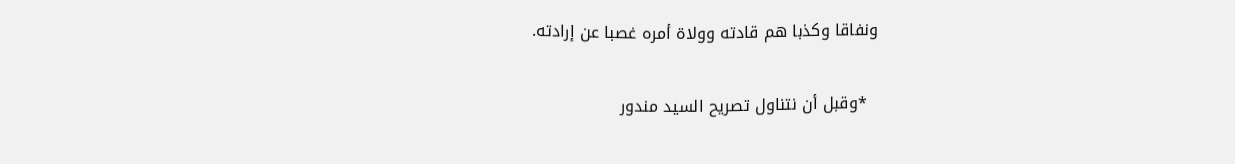ونفاقا وكذبا هم قادته وولاة أمره غصبا عن إرادته.

  *وقبل أن نتناول تصريح السيد مندور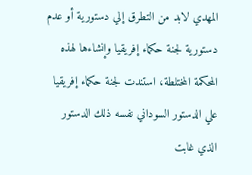المهدي لابد من التطرق إلي دستورية أو عدم دستورية لجنة حكماء إفريقيا وإنشاءها لهذه المحكمة المختلطة، استندت لجنة حكماء إفريقيا علي الدستور السوداني نفسه ذلك الدستور الذي غابت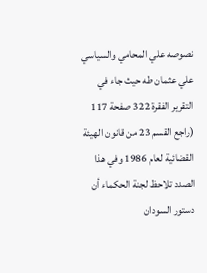نصوصه علي المحامي والسياسي علي عثمان طه حيث جاء في التقرير الفقرة 322 صفحة 117 (راجع القسم 23 من قانون الهيئة القضائية لعام 1986 وفي هذا الصدد تلاحظ لجنة الحكماء أن دستور السودان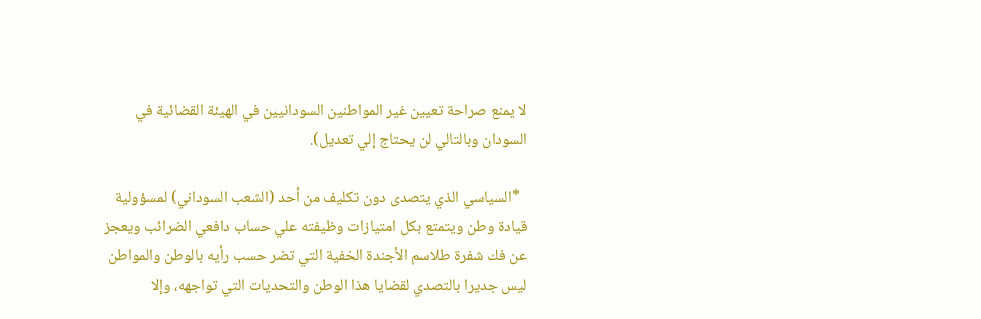لا يمنع صراحة تعيين غير المواطنين السودانيين في الهيئة القضائية في السودان وبالتالي لن يحتاج إلي تعديل).

  *السياسي الذي يتصدى دون تكليف من أحد (الشعب السوداني) لمسؤولية قيادة وطن ويتمتع بكل امتيازات وظيفته علي حساب دافعي الضرائب ويعجز عن فك شفرة طلاسم الأجندة الخفية التي تضر حسب رأيه بالوطن والمواطن ليس جديرا بالتصدي لقضايا هذا الوطن والتحديات التي تواجهه، وإلا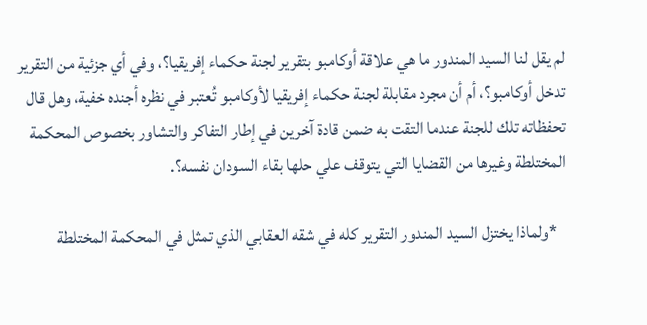لم يقل لنا السيد المندور ما هي علاقة أوكامبو بتقرير لجنة حكماء إفريقيا؟، وفي أي جزئية من التقرير تدخل أوكامبو؟، أم أن مجرد مقابلة لجنة حكماء إفريقيا لأوكامبو تُعتبر في نظره أجنده خفية، وهل قال تحفظاته تلك للجنة عندما التقت به ضمن قادة آخرين في إطار التفاكر والتشاور بخصوص المحكمة المختلطة وغيرها من القضايا التي يتوقف علي حلها بقاء السودان نفسه؟.

   *ولماذا يختزل السيد المندور التقرير كله في شقه العقابي الذي تمثل في المحكمة المختلطة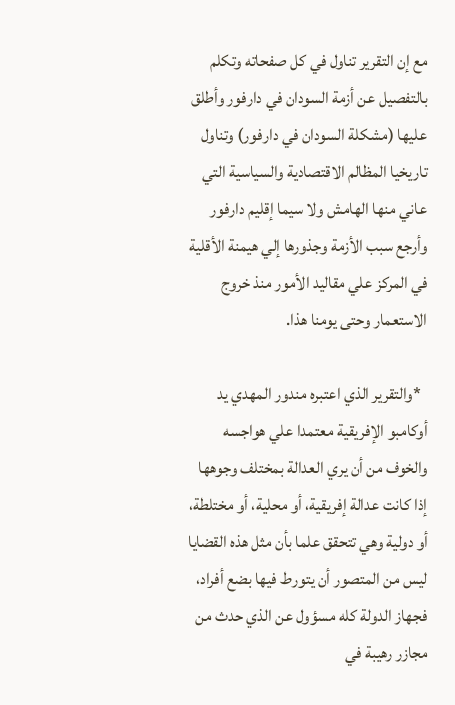مع إن التقرير تناول في كل صفحاته وتكلم بالتفصيل عن أزمة السودان في دارفور وأطلق عليها (مشكلة السودان في دارفور) وتناول تاريخيا المظالم الاقتصادية والسياسية التي عاني منها الهامش ولا سيما إقليم دارفور وأرجع سبب الأزمة وجذورها إلي هيمنة الأقلية في المركز علي مقاليد الأمور منذ خروج الاستعمار وحتى يومنا هذا.

  *والتقرير الذي اعتبره مندور المهدي يد أوكامبو الإفريقية معتمدا علي هواجسه والخوف من أن يري العدالة بمختلف وجوهها إذا كانت عدالة إفريقية، أو محلية، أو مختلطة، أو دولية وهي تتحقق علما بأن مثل هذه القضايا ليس من المتصور أن يتورط فيها بضع أفراد، فجهاز الدولة كله مسؤول عن الذي حدث من مجازر رهيبة في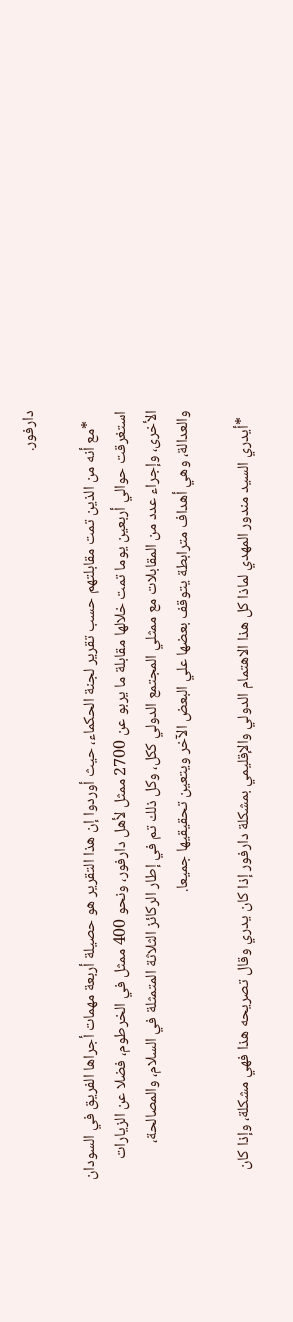دارفور.

   *مع أنه من الذين تمت مقابلتهم حسب تقرير لجنة الحكماء، حيث أوردوا إن هذا التقرير هو حصيلة أربعة مهمات أجراها الفريق في السودان استغرقت حوالي أربعين يوما تمت خلالها مقابلة ما يربو عن 2700 ممثل لأهل دارفور، ونحو 400 ممثل في الخرطوم، فضلا عن الزيارات الأخرى، وإجراء عدد من المقابلات مع ممثلي المجتمع الدولي ككل، وكل ذلك تم في إطار الركائز الثلاثة المتمثلة في السلام، والمصالحة، والعدالة، وهي أهداف مترابطة يتوقف بعضها علي البعض الآخر ويتعين تحقيقيها جميعا.

  *أيدري السيد مندور المهدي لماذا كل هذا الاهتمام الدولي والإقليمي بمشكلة دارفور إذا كان يدري وقال تصريحه هذا فهي مشكلة، وإذا كان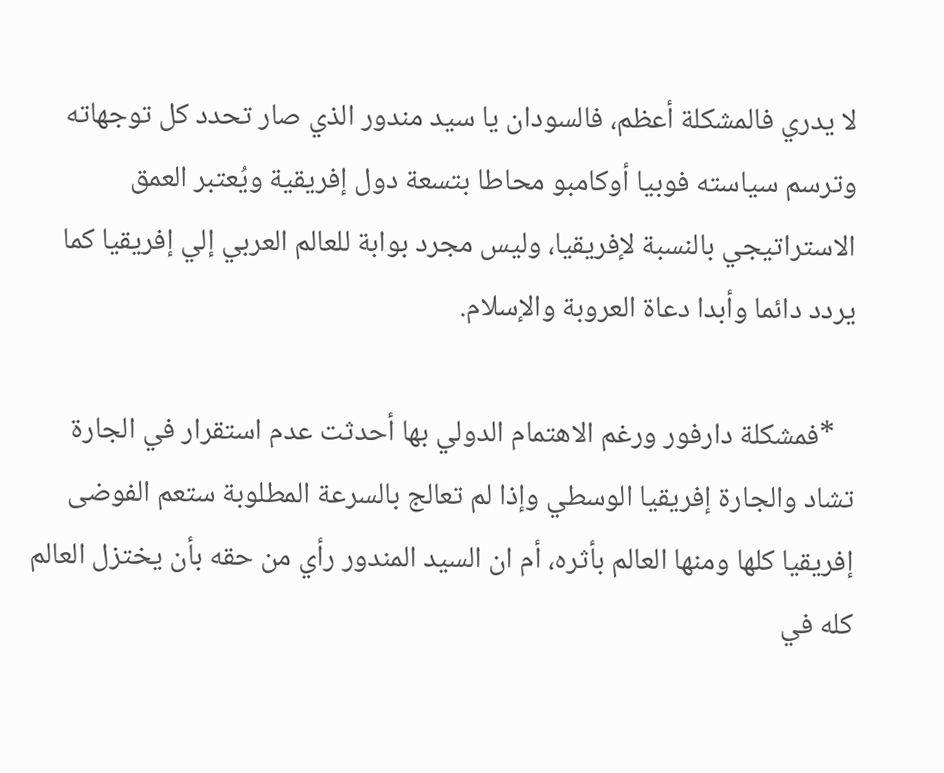لا يدري فالمشكلة أعظم، فالسودان يا سيد مندور الذي صار تحدد كل توجهاته وترسم سياسته فوبيا أوكامبو محاطا بتسعة دول إفريقية ويُعتبر العمق الاستراتيجي بالنسبة لإفريقيا، وليس مجرد بوابة للعالم العربي إلي إفريقيا كما يردد دائما وأبدا دعاة العروبة والإسلام.

   *فمشكلة دارفور ورغم الاهتمام الدولي بها أحدثت عدم استقرار في الجارة تشاد والجارة إفريقيا الوسطي وإذا لم تعالج بالسرعة المطلوبة ستعم الفوضى إفريقيا كلها ومنها العالم بأثره، أم ان السيد المندور رأي من حقه بأن يختزل العالم كله في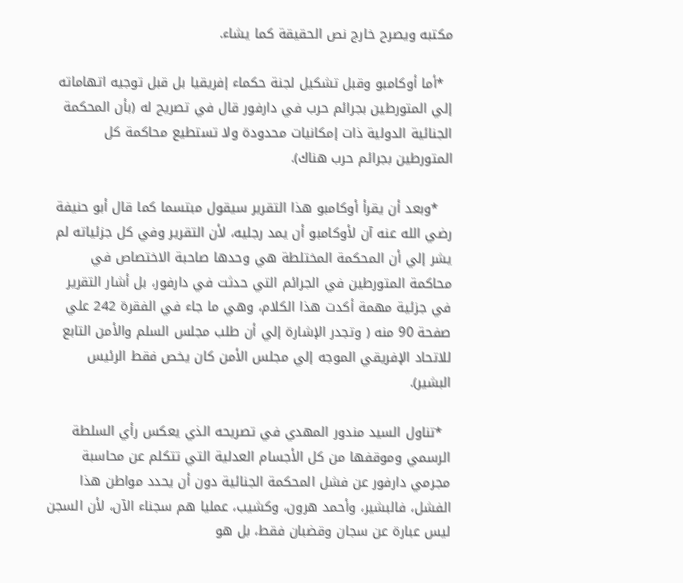مكتبه ويصرح خارج نص الحقيقة كما يشاء.

  *أما أوكامبو وقبل تشكيل لجنة حكماء إفريقيا بل قبل توجيه اتهاماته إلي المتورطين بجرائم حرب في دارفور قال في تصريح له (بأن المحكمة الجنائية الدولية ذات إمكانيات محدودة ولا تستطيع محاكمة كل المتورطين بجرائم حرب هناك).

   *وبعد أن يقرأ أوكامبو هذا التقرير سيقول مبتسما كما قال أبو حنيفة رضي الله عنه آن لأوكامبو أن يمد رجليه، لأن التقرير وفي كل جزئياته لم يشر إلي أن المحكمة المختلطة هي وحدها صاحبة الاختصاص في محاكمة المتورطين في الجرائم التي حدثت في دارفور، بل أشار التقرير في جزئية مهمة أكدت هذا الكلام، وهي ما جاء في الفقرة 242 علي صفحة 90 منه ( وتجدر الإشارة إلي أن طلب مجلس السلم والأمن التابع للاتحاد الإفريقي الموجه إلي مجلس الأمن كان يخص فقط الرئيس البشير).

  *تناول السيد مندور المهدي في تصريحه الذي يعكس رأي السلطة الرسمي وموقفها من كل الأجسام العدلية التي تتكلم عن محاسبة مجرمي دارفور عن فشل المحكمة الجنائية دون أن يحدد مواطن هذا الفشل، فالبشير، وأحمد هرون، وكشيب، عمليا هم سجناء الآن، لأن السجن ليس عبارة عن سجان وقضبان فقط، بل هو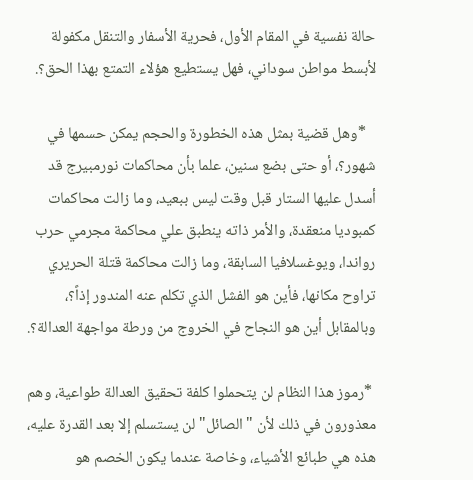حالة نفسية في المقام الأول، فحرية الأسفار والتنقل مكفولة لأبسط مواطن سوداني، فهل يستطيع هؤلاء التمتع بهذا الحق؟.

   *وهل قضية بمثل هذه الخطورة والحجم يمكن حسمها في شهور؟، أو حتى بضع سنين، علما بأن محاكمات نورمبيرج قد أسدل عليها الستار قبل وقت ليس ببعيد، وما زالت محاكمات كمبوديا منعقدة، والأمر ذاته ينطبق علي محاكمة مجرمي حرب رواندا، ويوغسلافيا السابقة، وما زالت محاكمة قتلة الحريري تراوح مكانها، فأين هو الفشل الذي تكلم عنه المندور إذاً؟، وبالمقابل أين هو النجاح في الخروج من ورطة مواجهة العدالة؟.

 *رموز هذا النظام لن يتحملوا كلفة تحقيق العدالة طواعية، وهم معذورون في ذلك لأن "الصائل" لن يستسلم إلا بعد القدرة عليه، هذه هي طبائع الأشياء، وخاصة عندما يكون الخصم هو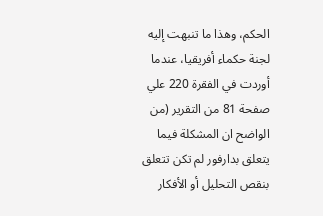الحكم، وهذا ما تنبهت إليه لجنة حكماء أفريقيا، عندما أوردت في الفقرة 220 علي صفحة 81 من التقرير (من الواضح ان المشكلة فيما يتعلق بدارفور لم تكن تتعلق بنقص التحليل أو الأفكار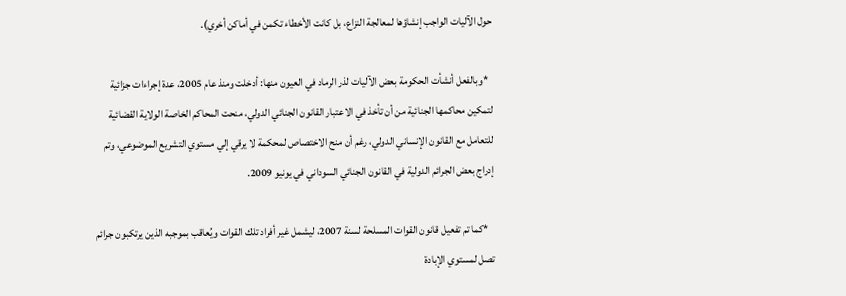حول الآليات الواجب إنشاؤها لمعالجة النزاع، بل كانت الأخطاء تكمن في أماكن أخري).

  *وبالفعل أنشأت الحكومة بعض الآليات لذر الرماد في العيون منها: أدخلت ومنذ عام 2005، عدة إجراءات جزائية لتمكين محاكمها الجنائية من أن تأخذ في الاعتبار القانون الجنائي الدولي، منحت المحاكم الخاصة الولاية القضائية للتعامل مع القانون الإنساني الدولي، رغم أن منح الاختصاص لمحكمة لا يرقي إلي مستوي التشريع الموضوعي، وتم إدراج بعض الجرائم الدولية في القانون الجنائي السوداني في يونيو 2009.

   *كما تم تفعيل قانون القوات المسلحة لسنة 2007، ليشمل غير أفراد تلك القوات ويُعاقب بموجبه الذين يرتكبون جرائم تصل لمستوي الإبادة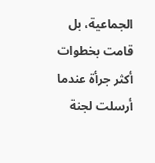الجماعية، بل قامت بخطوات أكثر جرأة عندما أرسلت لجنة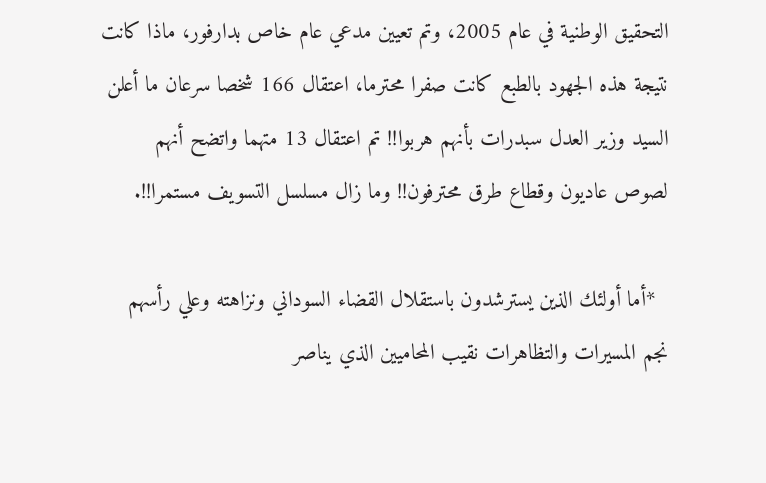التحقيق الوطنية في عام 2005، وتم تعيين مدعي عام خاص بدارفور، ماذا كانت نتيجة هذه الجهود بالطبع كانت صفرا محترما، اعتقال 166 شخصا سرعان ما أعلن السيد وزير العدل سبدرات بأنهم هربوا!! تم اعتقال 13 متهما واتضح أنهم لصوص عاديون وقطاع طرق محترفون!! وما زال مسلسل التسويف مستمرا!!.

  *أما أولئك الذين يسترشدون باستقلال القضاء السوداني ونزاهته وعلي رأسهم نجم المسيرات والتظاهرات نقيب المحاميين الذي يناصر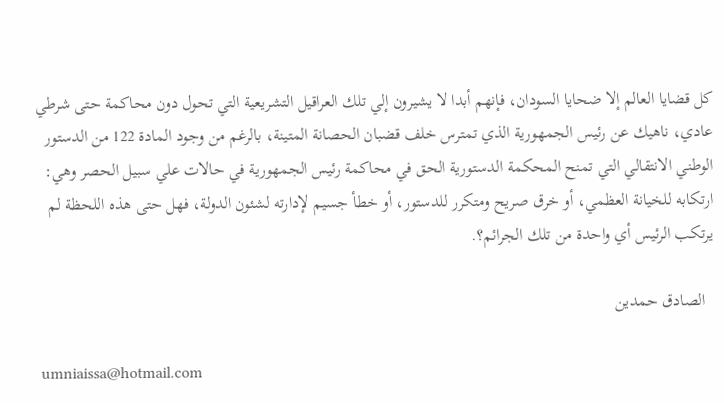كل قضايا العالم إلا ضحايا السودان، فإنهم أبدا لا يشيرون إلي تلك العراقيل التشريعية التي تحول دون محاكمة حتى شرطي عادي، ناهيك عن رئيس الجمهورية الذي تمترس خلف قضبان الحصانة المتينة، بالرغم من وجود المادة 122 من الدستور الوطني الانتقالي التي تمنح المحكمة الدستورية الحق في محاكمة رئيس الجمهورية في حالات علي سبيل الحصر وهي: ارتكابه للخيانة العظمي، أو خرق صريح ومتكرر للدستور، أو خطأ جسيم لإدارته لشئون الدولة، فهل حتى هذه اللحظة لم يرتكب الرئيس أي واحدة من تلك الجرائم؟.

  الصادق حمدين

 umniaissa@hotmail.com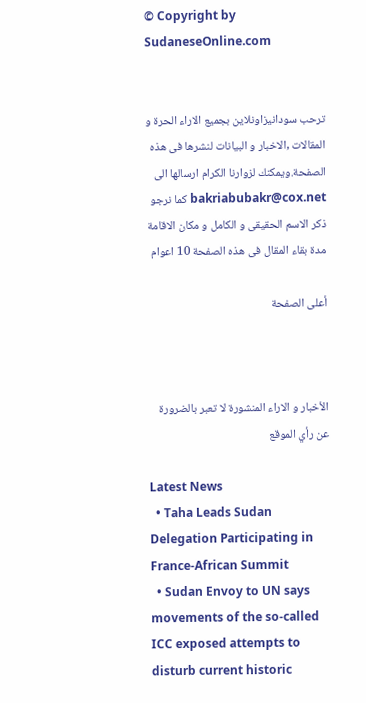© Copyright by SudaneseOnline.com


ترحب سودانيزاونلاين بجميع الاراء الحرة و المقالات ,الاخبار و البيانات لنشرها فى هذه الصفحة.ويمكنك لزوارنا الكرام ارسالها الى bakriabubakr@cox.net كما نرجو ذكر الاسم الحقيقى و الكامل و مكان الاقامة مدة بقاء المقال فى هذه الصفحة 10 اعوام

أعلى الصفحة



الأخبار و الاراء المنشورة لا تعبر بالضرورة عن رأي الموقع

Latest News
  • Taha Leads Sudan Delegation Participating in France-African Summit
  • Sudan Envoy to UN says movements of the so-called ICC exposed attempts to disturb current historic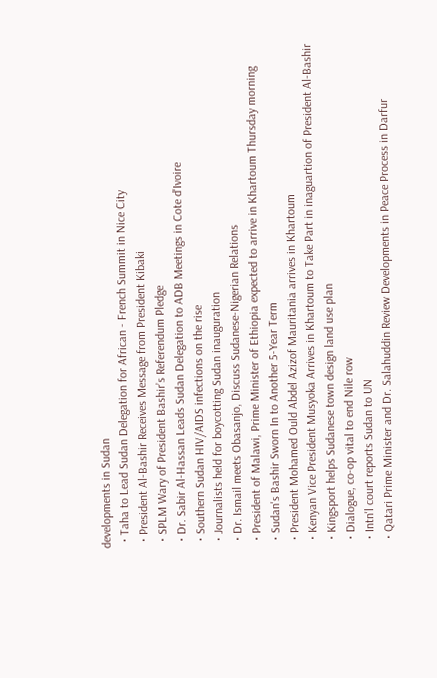developments in Sudan
  • Taha to Lead Sudan Delegation for African - French Summit in Nice City
  • President Al-Bashir Receives Message from President Kibaki
  • SPLM Wary of President Bashir’s Referendum Pledge
  • Dr. Sabir Al-Hassan Leads Sudan Delegation to ADB Meetings in Cote d'Ivoire
  • Southern Sudan HIV/AIDS infections on the rise
  • Journalists held for boycotting Sudan inauguration
  • Dr. Ismail meets Obasanjo, Discuss Sudanese-Nigerian Relations
  • President of Malawi, Prime Minister of Ethiopia expected to arrive in Khartoum Thursday morning
  • Sudan's Bashir Sworn In to Another 5-Year Term
  • President Mohamed Ould Abdel Azizof Mauritania arrives in Khartoum
  • Kenyan Vice President Musyoka Arrives in Khartoum to Take Part in inaguartion of President Al-Bashir
  • Kingsport helps Sudanese town design land use plan
  • Dialogue, co-op vital to end Nile row
  • Intn'l court reports Sudan to UN
  • Qatari Prime Minister and Dr. Salahuddin Review Developments in Peace Process in Darfur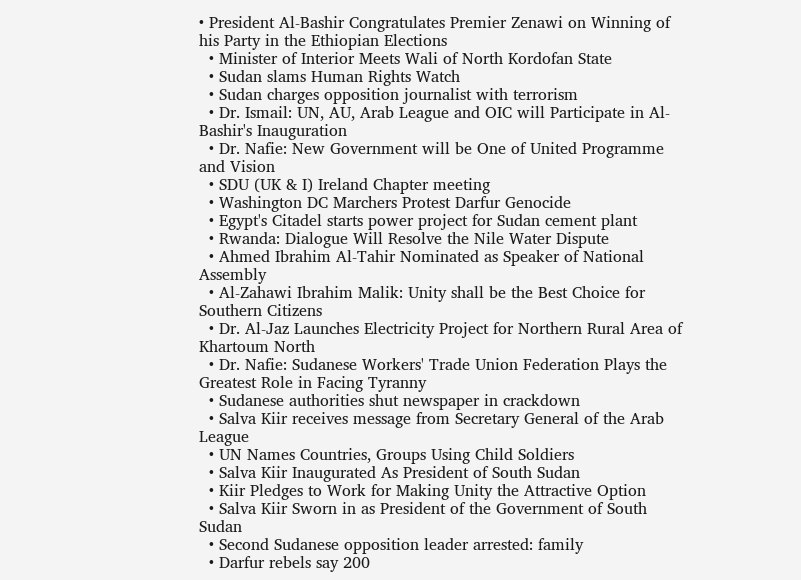• President Al-Bashir Congratulates Premier Zenawi on Winning of his Party in the Ethiopian Elections
  • Minister of Interior Meets Wali of North Kordofan State
  • Sudan slams Human Rights Watch
  • Sudan charges opposition journalist with terrorism
  • Dr. Ismail: UN, AU, Arab League and OIC will Participate in Al-Bashir's Inauguration
  • Dr. Nafie: New Government will be One of United Programme and Vision
  • SDU (UK & I) Ireland Chapter meeting
  • Washington DC Marchers Protest Darfur Genocide
  • Egypt's Citadel starts power project for Sudan cement plant
  • Rwanda: Dialogue Will Resolve the Nile Water Dispute
  • Ahmed Ibrahim Al-Tahir Nominated as Speaker of National Assembly
  • Al-Zahawi Ibrahim Malik: Unity shall be the Best Choice for Southern Citizens
  • Dr. Al-Jaz Launches Electricity Project for Northern Rural Area of Khartoum North
  • Dr. Nafie: Sudanese Workers' Trade Union Federation Plays the Greatest Role in Facing Tyranny
  • Sudanese authorities shut newspaper in crackdown
  • Salva Kiir receives message from Secretary General of the Arab League
  • UN Names Countries, Groups Using Child Soldiers
  • Salva Kiir Inaugurated As President of South Sudan
  • Kiir Pledges to Work for Making Unity the Attractive Option
  • Salva Kiir Sworn in as President of the Government of South Sudan
  • Second Sudanese opposition leader arrested: family
  • Darfur rebels say 200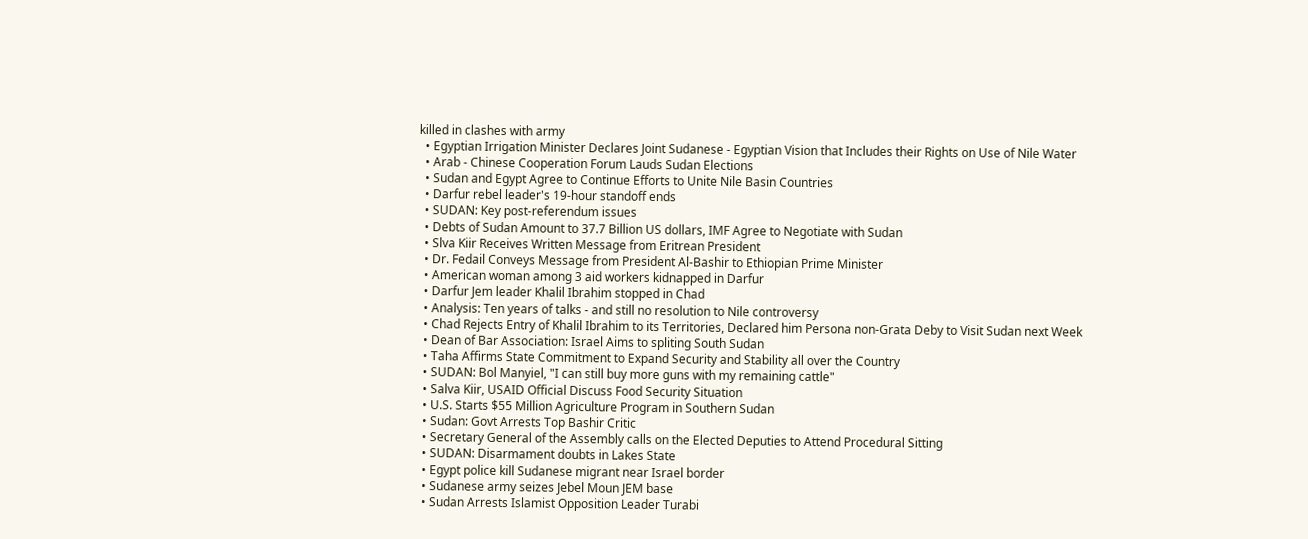killed in clashes with army
  • Egyptian Irrigation Minister Declares Joint Sudanese - Egyptian Vision that Includes their Rights on Use of Nile Water
  • Arab - Chinese Cooperation Forum Lauds Sudan Elections
  • Sudan and Egypt Agree to Continue Efforts to Unite Nile Basin Countries
  • Darfur rebel leader's 19-hour standoff ends
  • SUDAN: Key post-referendum issues
  • Debts of Sudan Amount to 37.7 Billion US dollars, IMF Agree to Negotiate with Sudan
  • Slva Kiir Receives Written Message from Eritrean President
  • Dr. Fedail Conveys Message from President Al-Bashir to Ethiopian Prime Minister
  • American woman among 3 aid workers kidnapped in Darfur
  • Darfur Jem leader Khalil Ibrahim stopped in Chad
  • Analysis: Ten years of talks - and still no resolution to Nile controversy
  • Chad Rejects Entry of Khalil Ibrahim to its Territories, Declared him Persona non-Grata Deby to Visit Sudan next Week
  • Dean of Bar Association: Israel Aims to spliting South Sudan
  • Taha Affirms State Commitment to Expand Security and Stability all over the Country
  • SUDAN: Bol Manyiel, "I can still buy more guns with my remaining cattle"
  • Salva Kiir, USAID Official Discuss Food Security Situation
  • U.S. Starts $55 Million Agriculture Program in Southern Sudan
  • Sudan: Govt Arrests Top Bashir Critic
  • Secretary General of the Assembly calls on the Elected Deputies to Attend Procedural Sitting
  • SUDAN: Disarmament doubts in Lakes State
  • Egypt police kill Sudanese migrant near Israel border
  • Sudanese army seizes Jebel Moun JEM base
  • Sudan Arrests Islamist Opposition Leader Turabi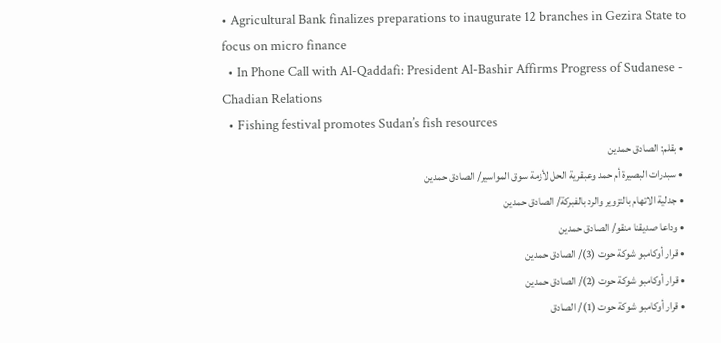• Agricultural Bank finalizes preparations to inaugurate 12 branches in Gezira State to focus on micro finance
  • In Phone Call with Al-Qaddafi: President Al-Bashir Affirms Progress of Sudanese - Chadian Relations
  • Fishing festival promotes Sudan’s fish resources
  • بقلم: الصادق حمدين
  • سبدرات البصيرة أم حمد وعبقرية الحل لأزمة سوق المواسير/ الصادق حمدين
  • جدلية الاتهام بالتزوير والرد بالفبركة/ الصادق حمدين
  • وداعا صديقنا منقو/ الصادق حمدين
  • قرار أوكامبو شوكة حوت (3)/ الصادق حمدين
  • قرار أوكامبو شوكة حوت (2)/ الصادق حمدين
  • قرار أوكامبو شوكة حوت (1)/ الصادق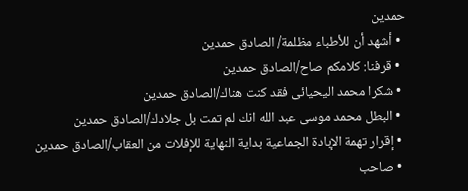حمدين
  • أشهد أن للأطباء مظلمة/ الصادق حمدين
  • قرفنا: كلامكم صاح/الصادق حمدين
  • شكرا محمد اليحيائى فقد كنت هناك/الصادق حمدين
  • البطل محمد موسى عبد الله انك لم تمت بل جلادك/الصادق حمدين
  • إقرار تهمة الإبادة الجماعية بداية النهاية للإفلات من العقاب/الصادق حمدين
  • صاحب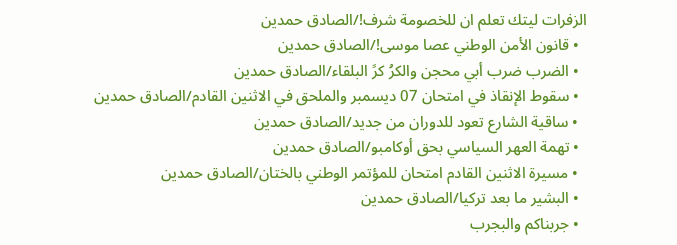الزفرات ليتك تعلم ان للخصومة شرف!/الصادق حمدين
  • قانون الأمن الوطني عصا موسى!/الصادق حمدين
  • الضرب ضرب أبي محجن والكرُ كرً البلقاء/الصادق حمدين
  • سقوط الإنقاذ في امتحان 07 ديسمبر والملحق في الاثنين القادم/الصادق حمدين
  • ساقية الشارع تعود للدوران من جديد/الصادق حمدين
  • تهمة العهر السياسي بحق أوكامبو/الصادق حمدين
  • مسيرة الاثنين القادم امتحان للمؤتمر الوطني بالختان/الصادق حمدين
  • البشير ما بعد تركيا/الصادق حمدين
  • جربناكم والبجرب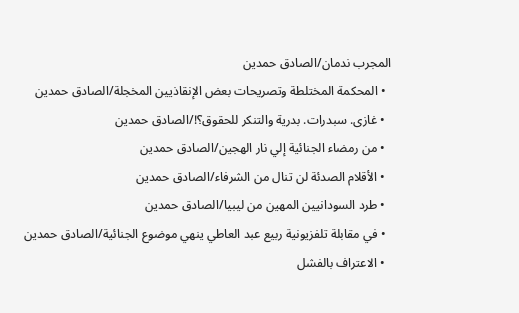المجرب ندمان/الصادق حمدين
  • المحكمة المختلطة وتصريحات بعض الإنقاذيين المخجلة/الصادق حمدين
  • غازى. سبدرات. بدرية والتنكر للحقوق؟!/الصادق حمدين
  • من رمضاء الجنائية إلي نار الهجين/الصادق حمدين
  • الأقلام الصدئة لن تنال من الشرفاء/الصادق حمدين
  • طرد السودانيين المهين من ليبيا/الصادق حمدين
  • في مقابلة تلفزيونية ربيع عبد العاطي ينهي موضوع الجنائية/الصادق حمدين
  • الاعتراف بالفشل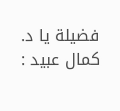فضيلة يا د. كمال عبيد :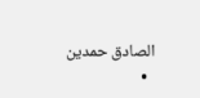الصادق حمدين
  •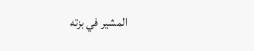المشير في بزته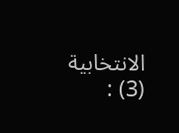الانتخابية (3) :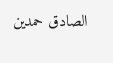الصادق حمدين